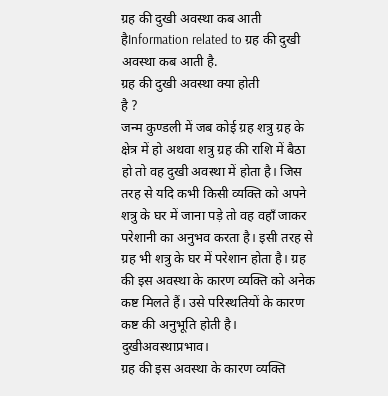ग्रह की दुखी अवस्था कब आती हैInformation related to ग्रह की दुखी अवस्था कब आती है.
ग्रह की दुखी अवस्था क्या होती
है ?
जन्म कुण्डली में जब कोई ग्रह शत्रु ग्रह के क्षेत्र में हो अथवा शत्रु ग्रह की राशि में बैठा हो तो वह दुखी अवस्था में होता है। जिस तरह से यदि कभी किसी व्यक्ति को अपने शत्रु के घर में जाना पड़े तो वह वहाँ जाकर परेशानी का अनुभव करता है। इसी तरह से ग्रह भी शत्रु के घर में परेशान होता है। ग्रह की इस अवस्था के कारण व्यक्ति को अनेक कष्ट मिलते हैं। उसे परिस्थतियों के कारण कष्ट की अनुभूति होती है।
दुखीअवस्थाप्रभाव।
ग्रह की इस अवस्था के कारण व्यक्ति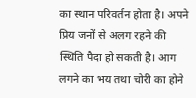का स्थान परिवर्तन होता है। अपने प्रिय जनों से अलग रहने की स्थिति पैदा हो सकती है। आग लगने का भय तथा चोरी का होने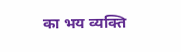का भय व्यक्ति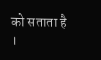को सताता है ।